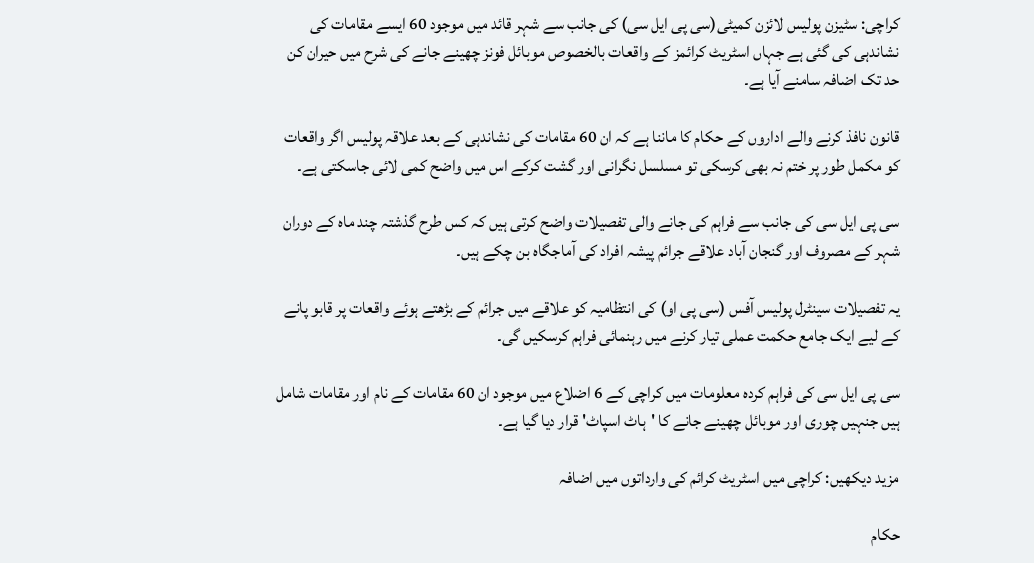کراچی: سٹیزن پولیس لائزن کمیٹی(سی پی ایل سی) کی جانب سے شہر قائد میں موجود 60 ایسے مقامات کی نشاندہی کی گئی ہے جہاں اسٹریٹ کرائمز کے واقعات بالخصوص موبائل فونز چھینے جانے کی شرح میں حیران کن حد تک اضافہ سامنے آیا ہے۔

قانون نافذ کرنے والے اداروں کے حکام کا ماننا ہے کہ ان 60 مقامات کی نشاندہی کے بعد علاقہ پولیس اگر واقعات کو مکمل طور پر ختم نہ بھی کرسکی تو مسلسل نگرانی اور گشت کرکے اس میں واضح کمی لائی جاسکتی ہے۔

سی پی ایل سی کی جانب سے فراہم کی جانے والی تفصیلات واضح کرتی ہیں کہ کس طرح گذشتہ چند ماہ کے دوران شہر کے مصروف اور گنجان آباد علاقے جرائم پیشہ افراد کی آماجگاہ بن چکے ہیں۔

یہ تفصیلات سینٹرل پولیس آفس (سی پی او) کی انتظامیہ کو علاقے میں جرائم کے بڑھتے ہوئے واقعات پر قابو پانے کے لیے ایک جامع حکمت عملی تیار کرنے میں رہنمائی فراہم کرسکیں گی۔

سی پی ایل سی کی فراہم کردہ معلومات میں کراچی کے 6 اضلاع میں موجود ان 60 مقامات کے نام اور مقامات شامل ہیں جنہیں چوری اور موبائل چھینے جانے کا 'ہاٹ اسپاٹ' قرار دیا گیا ہے۔

مزید دیکھیں: کراچی میں اسٹریٹ کرائم کی وارداتوں میں اضافہ

حکام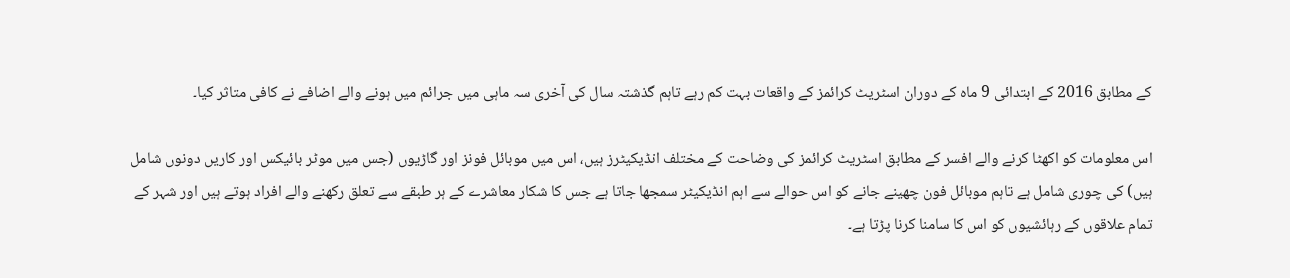کے مطابق 2016 کے ابتدائی 9 ماہ کے دوران اسٹریٹ کرائمز کے واقعات بہت کم رہے تاہم گذشتہ سال کی آخری سہ ماہی میں جرائم میں ہونے والے اضافے نے کافی متاثر کیا۔

اس معلومات کو اکھٹا کرنے والے افسر کے مطابق اسٹریٹ کرائمز کی وضاحت کے مختلف انڈیکیٹرز ہیں، اس میں موبائل فونز اور گاڑیوں (جس میں موٹر بائیکس اور کاریں دونوں شامل ہیں) کی چوری شامل ہے تاہم موبائل فون چھینے جانے کو اس حوالے سے اہم انڈیکیٹر سمجھا جاتا ہے جس کا شکار معاشرے کے ہر طبقے سے تعلق رکھنے والے افراد ہوتے ہیں اور شہر کے تمام علاقوں کے رہائشیوں کو اس کا سامنا کرنا پڑتا ہے۔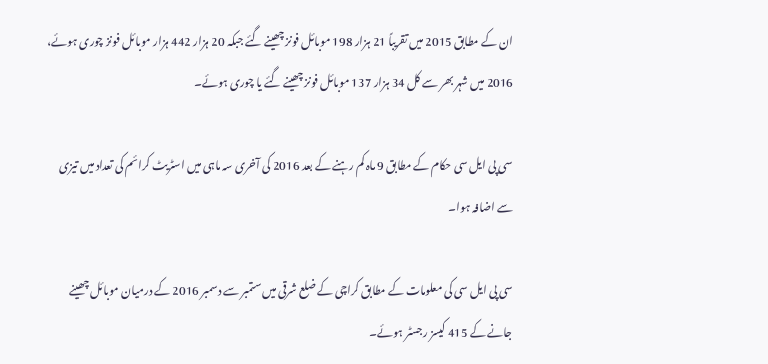ان کے مطابق 2015 میں تقریباً 21 ہزار 198 موبائل فونز چھینے گئے جبکہ 20 ہزار 442 ہزار موبائل فونز چوری ہوئے، 2016 میں شہر بھر سے کل 34 ہزار 137 موبائل فونز چھینے گئے یا چوری ہوئے۔

سی پی ایل سی حکام کے مطابق 9 ماہ کم رہنے کے بعد 2016 کی آخری سہ ماہی میں اسٹریٹ کرائم کی تعداد میں تیزی سے اضافہ ہوا۔

سی پی ایل سی کی معلومات کے مطابق کراچی کے ضلع شرقی میں ستمبر سے دسمبر 2016 کے درمیان موبائل چھینے جانے کے 415 کیسز رجسٹر ہوئے۔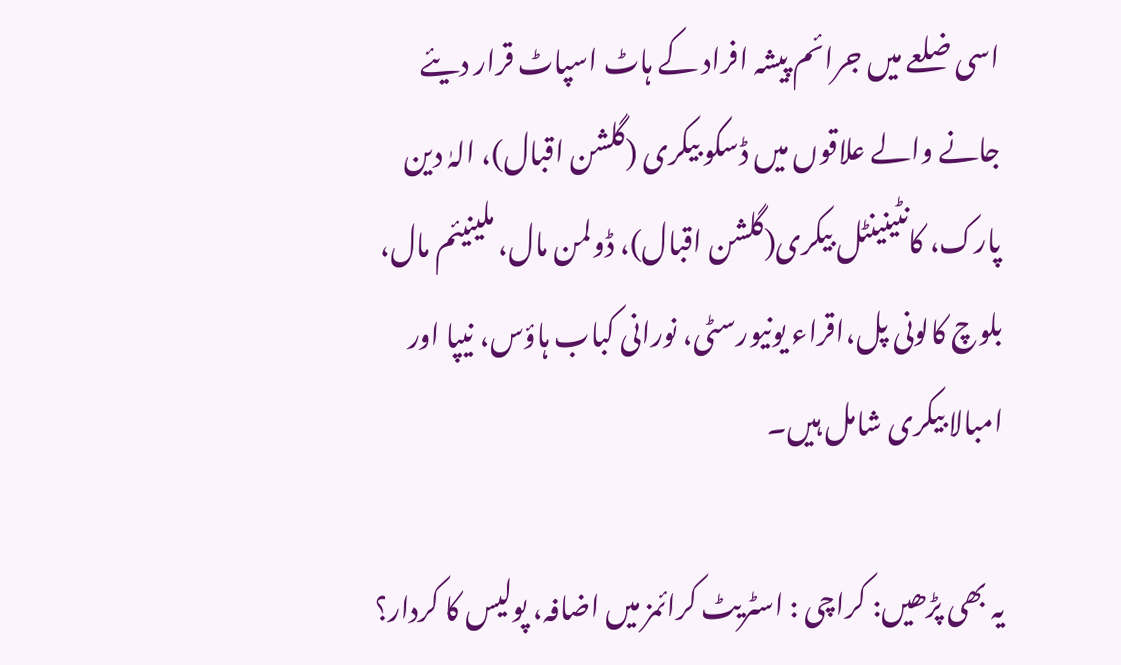اسی ضلعے میں جرائم پیشہ افراد کے ہاٹ اسپاٹ قرار دیئے جانے والے علاقوں میں ڈسکو بیکری (گلشن اقبال)، الہٰ دین پارک، کانٹینینٹل بیکری(گلشن اقبال)، ڈولمن مال، ملینیئم مال، بلوچ کالونی پل،اقراء یونیورسٹی، نورانی کباب ہاؤس، نیپا اور امبالا بیکری شامل ہیں۔

یہ بھی پڑھیں: کراچی : اسٹریٹ کرائمز میں اضافہ، پولیس کا کردار؟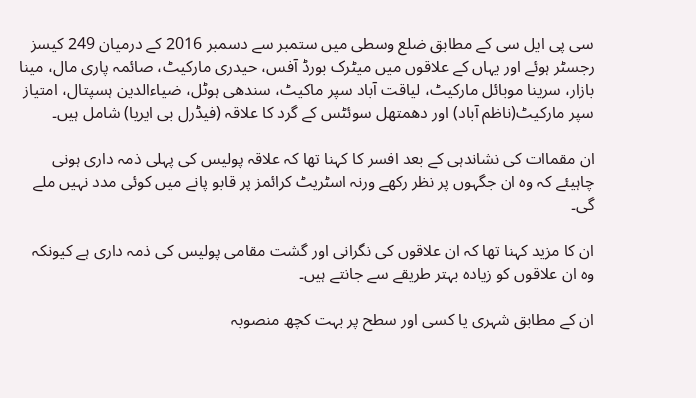سی پی ایل سی کے مطابق ضلع وسطی میں ستمبر سے دسمبر 2016 کے درمیان 249 کیسز رجسٹر ہوئے اور یہاں کے علاقوں میں میٹرک بورڈ آفس، حیدری مارکیٹ، صائمہ پاری مال، مینا بازار، سرینا موبائل مارکیٹ، لیاقت آباد سپر ماکیٹ، سندھی ہوٹل، ضیاءالدین ہسپتال، امتیاز سپر مارکیٹ(ناظم آباد) اور دھمتھل سوئٹس کے گرد کا علاقہ (فیڈرل بی ایریا) شامل ہیں۔

ان مقماات کی نشاندہی کے بعد افسر کا کہنا تھا کہ علاقہ پولیس کی پہلی ذمہ داری ہونی چاہیئے کہ وہ ان جگہوں پر نظر رکھے ورنہ اسٹریٹ کرائمز پر قابو پانے میں کوئی مدد نہیں ملے گی۔

ان کا مزید کہنا تھا کہ ان علاقوں کی نگرانی اور گشت مقامی پولیس کی ذمہ داری ہے کیونکہ وہ ان علاقوں کو زیادہ بہتر طریقے سے جانتے ہیں۔

ان کے مطابق شہری یا کسی اور سطح پر بہت کچھ منصوبہ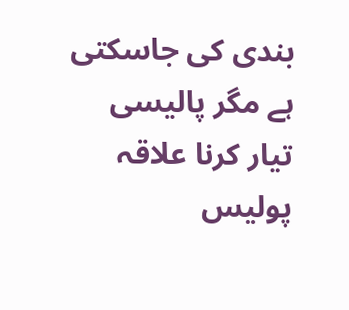بندی کی جاسکتی ہے مگر پالیسی تیار کرنا علاقہ پولیس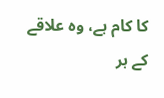کا کام ہے، وہ علاقے کے ہر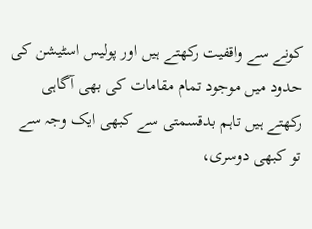کونے سے واقفیت رکھتے ہیں اور پولیس اسٹیشن کی حدود میں موجود تمام مقامات کی بھی آگاہی رکھتے ہیں تاہم بدقسمتی سے کبھی ایک وجہ سے تو کبھی دوسری،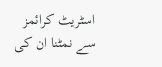اسٹریٹ کرائمز سے نمٹنا ان کی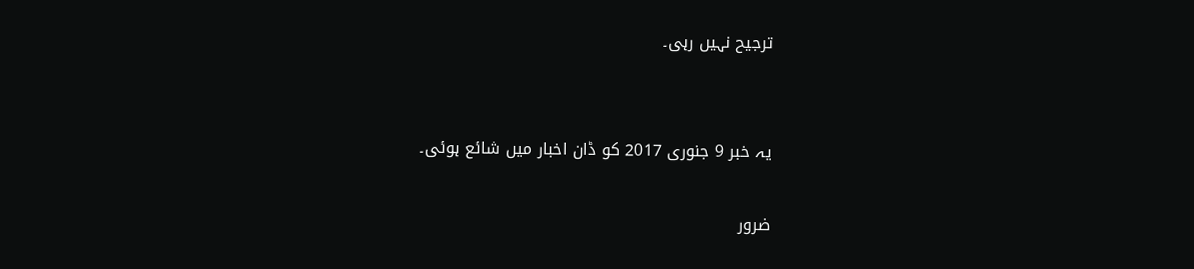ترجیح نہیں رہی۔


یہ خبر 9 جنوری 2017 کو ڈان اخبار میں شائع ہوئی۔

ضرور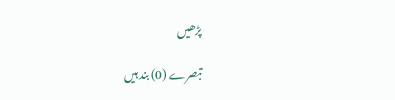پڑھیں

تبصرے (0) بند ہیں